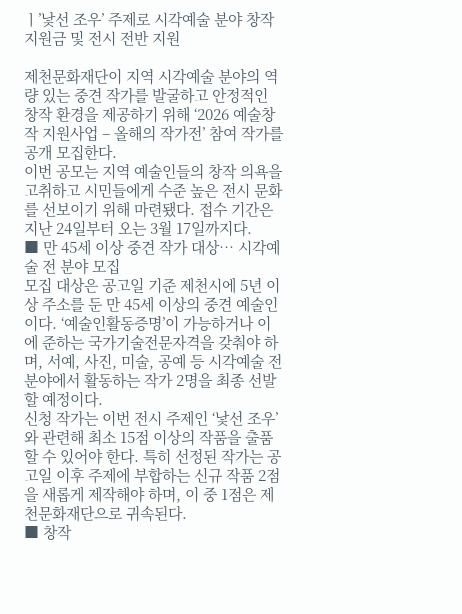ㅣ’낯선 조우’ 주제로 시각예술 분야 창작 지원금 및 전시 전반 지원

제천문화재단이 지역 시각예술 분야의 역량 있는 중견 작가를 발굴하고 안정적인 창작 환경을 제공하기 위해 ‘2026 예술창작 지원사업 – 올해의 작가전’ 참여 작가를 공개 모집한다.
이번 공모는 지역 예술인들의 창작 의욕을 고취하고 시민들에게 수준 높은 전시 문화를 선보이기 위해 마련됐다. 접수 기간은 지난 24일부터 오는 3월 17일까지다.
■ 만 45세 이상 중견 작가 대상… 시각예술 전 분야 모집
모집 대상은 공고일 기준 제천시에 5년 이상 주소를 둔 만 45세 이상의 중견 예술인이다. ‘예술인활동증명’이 가능하거나 이에 준하는 국가기술전문자격을 갖춰야 하며, 서예, 사진, 미술, 공예 등 시각예술 전 분야에서 활동하는 작가 2명을 최종 선발할 예정이다.
신청 작가는 이번 전시 주제인 ‘낯선 조우’와 관련해 최소 15점 이상의 작품을 출품할 수 있어야 한다. 특히 선정된 작가는 공고일 이후 주제에 부합하는 신규 작품 2점을 새롭게 제작해야 하며, 이 중 1점은 제천문화재단으로 귀속된다.
■ 창작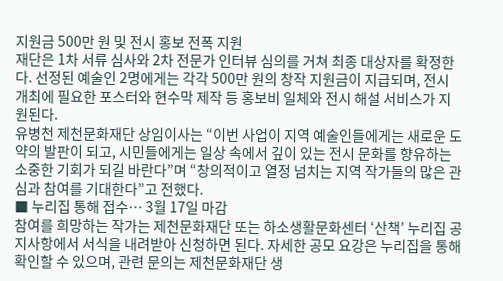지원금 500만 원 및 전시 홍보 전폭 지원
재단은 1차 서류 심사와 2차 전문가 인터뷰 심의를 거쳐 최종 대상자를 확정한다. 선정된 예술인 2명에게는 각각 500만 원의 창작 지원금이 지급되며, 전시 개최에 필요한 포스터와 현수막 제작 등 홍보비 일체와 전시 해설 서비스가 지원된다.
유병천 제천문화재단 상임이사는 “이번 사업이 지역 예술인들에게는 새로운 도약의 발판이 되고, 시민들에게는 일상 속에서 깊이 있는 전시 문화를 향유하는 소중한 기회가 되길 바란다”며 “창의적이고 열정 넘치는 지역 작가들의 많은 관심과 참여를 기대한다”고 전했다.
■ 누리집 통해 접수… 3월 17일 마감
참여를 희망하는 작가는 제천문화재단 또는 하소생활문화센터 ‘산책’ 누리집 공지사항에서 서식을 내려받아 신청하면 된다. 자세한 공모 요강은 누리집을 통해 확인할 수 있으며, 관련 문의는 제천문화재단 생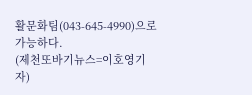활문화팀(043-645-4990)으로 가능하다.
(제천또바기뉴스=이호영기자)